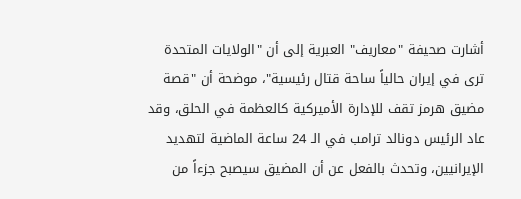أشارت صحيفة "معاريف" العبرية إلى أن "الولايات المتحدة ترى في إيران حالياً ساحة قتال رئيسية"، موضحة أن "قصة مضيق هرمز تقف للإدارة الأميركية كالعظمة في الحلق، وقد عاد الرئيس دونالد ترامب في الـ 24 ساعة الماضية لتهديد الإيرانيين، وتحدث بالفعل عن أن المضيق سيصبح جزءاً من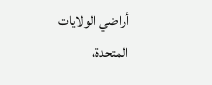أراضي الولايات المتحدة،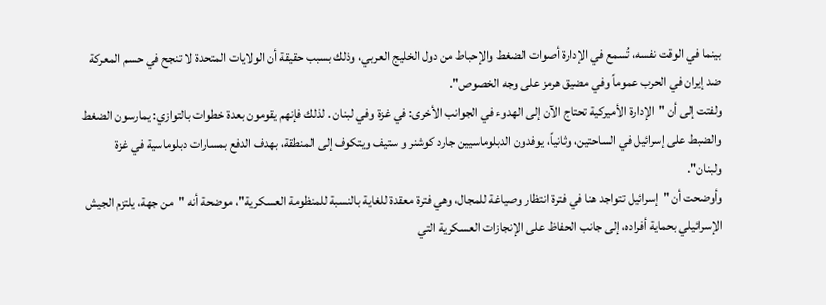بينما في الوقت نفسه، تُسمع في الإدارة أصوات الضغط والإحباط من دول الخليج العربي، وذلك بسبب حقيقة أن الولايات المتحدة لا تنجح في حسم المعركة ضد إيران في الحرب عموماً وفي مضيق هرمز على وجه الخصوص".
ولفتت إلى أن "الإدارة الأميركية تحتاج الآن إلى الهدوء في الجوانب الأخرى: في غزة وفي لبنان . لذلك فإنهم يقومون بعدة خطوات بالتوازي: يمارسون الضغط والضبط على إسرائيل في الساحتين، وثانياً، يوفدون الدبلوماسيين جارد كوشنر و ستيف ويتكوف إلى المنطقة، بهدف الدفع بمسارات دبلوماسية في غزة ولبنان".
وأوضحت أن "إسرائيل تتواجد هنا في فترة انتظار وصياغة للمجال، وهي فترة معقدة للغاية بالنسبة للمنظومة العسكرية"، موضحة أنه "من جهة، يلتزم الجيش الإسرائيلي بحماية أفراده، إلى جانب الحفاظ على الإنجازات العسكرية التي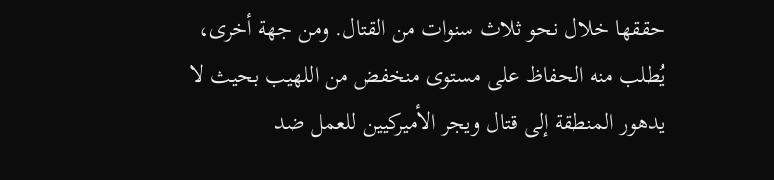حققها خلال نحو ثلاث سنوات من القتال. ومن جهة أخرى، يُطلب منه الحفاظ على مستوى منخفض من اللهيب بحيث لا يدهور المنطقة إلى قتال ويجر الأميركيين للعمل ضد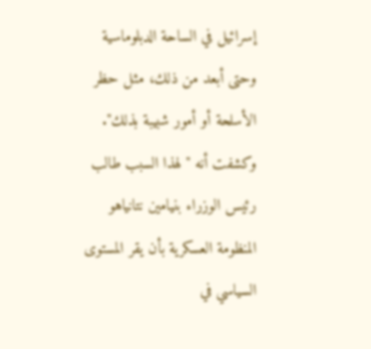إسرائيل في الساحة الدبلوماسية وحتى أبعد من ذلك، مثل حظر الأسلحة أو أمور شبيبة بذلك".
وكشفت أنه "لهذا السبب طالب رئيس الوزراء بنيامين نتانياهو المنظومة العسكرية بأن يقر المستوى السياسي في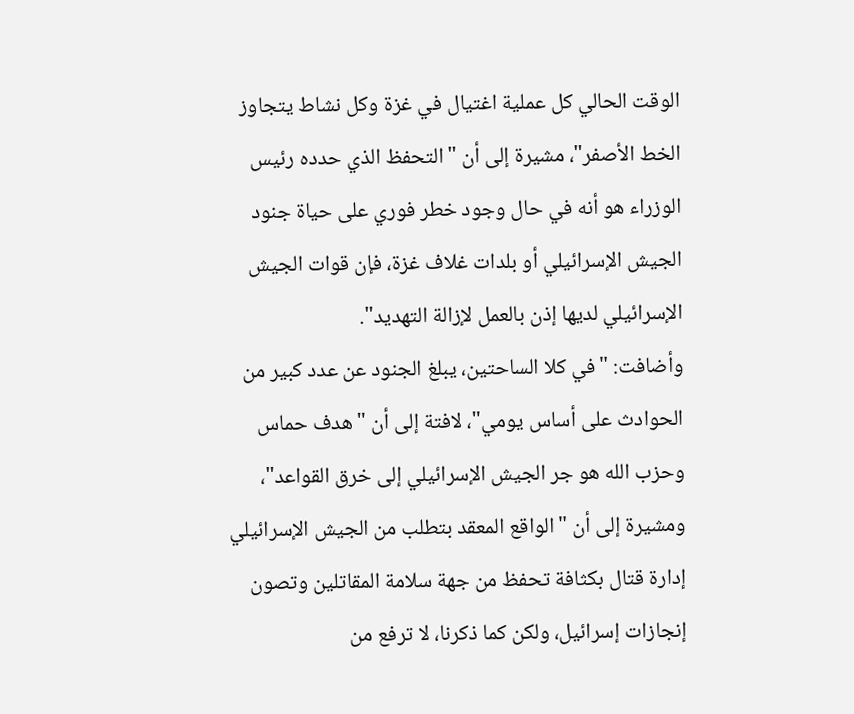الوقت الحالي كل عملية اغتيال في غزة وكل نشاط يتجاوز الخط الأصفر"، مشيرة إلى أن "التحفظ الذي حدده رئيس الوزراء هو أنه في حال وجود خطر فوري على حياة جنود الجيش الإسرائيلي أو بلدات غلاف غزة، فإن قوات الجيش الإسرائيلي لديها إذن بالعمل لإزالة التهديد".
وأضافت: "في كلا الساحتين، يبلغ الجنود عن عدد كبير من الحوادث على أساس يومي"، لافتة إلى أن "هدف حماس وحزب الله هو جر الجيش الإسرائيلي إلى خرق القواعد"، ومشيرة إلى أن "الواقع المعقد بتطلب من الجيش الإسرائيلي إدارة قتال بكثافة تحفظ من جهة سلامة المقاتلين وتصون إنجازات إسرائيل، ولكن كما ذكرنا، لا ترفع من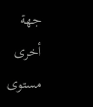جهة أخرى مستوى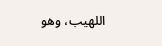اللهيب، وهو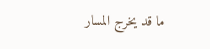ما قد يخرج المسار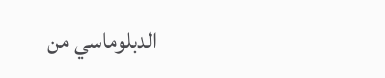الدبلوماسي من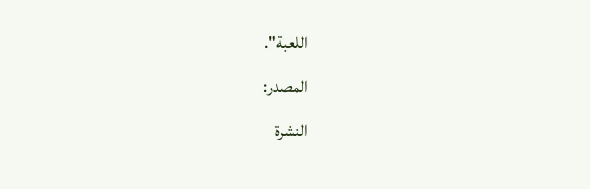اللعبة".
المصدر:
النشرة